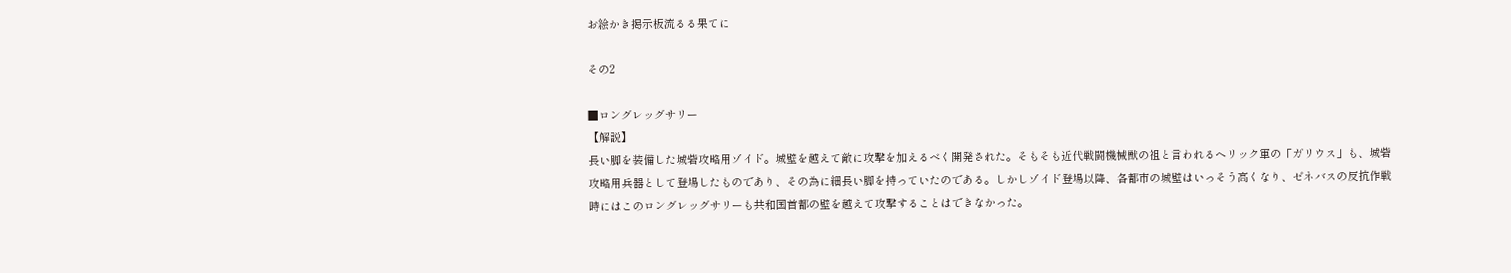お絵かき掲示板流るる果てに

その2

■ロングレッグサリー
【解説】
長い脚を装備した城砦攻略用ゾイド。城壁を越えて敵に攻撃を加えるべく開発された。そもそも近代戦闘機械獣の祖と言われるヘリック軍の「ガリウス」も、城砦攻略用兵器として登場したものであり、その為に細長い脚を持っていたのである。しかしゾイド登場以降、各都市の城壁はいっそう高くなり、ゼネバスの反抗作戦時にはこのロングレッグサリーも共和国首都の壁を越えて攻撃することはできなかった。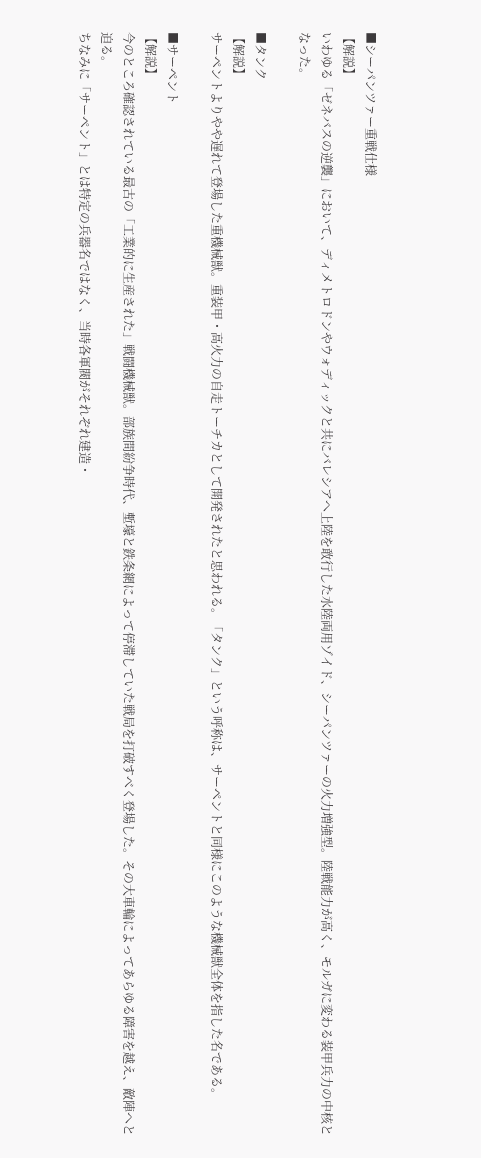■シーパンツァー重戦仕様
【解説】
いわゆる「ゼネバスの逆襲」において、ディメトロドンやウォディックと共にバレシアへ上陸を敢行した水陸両用ゾイド、シーパンツァーの火力増強型。陸戦能力が高く、モルガに変わる装甲兵力の中核となった。

■タンク
【解説】
サーペントよりやや遅れて登場した重機械獣。重装甲・高火力の自走トーチカとして開発されたと思われる。「タンク」という呼称は、サーペントと同様にこのような機械獣全体を指した名である。

■サーペント
【解説】
今のところ確認されている最古の「工業的に生産された」戦闘機械獣。部族間紛争時代、塹壕と鉄条網によって停滞していた戦局を打破すべく登場した。その大車輪によってあらゆる障害を越え、敵陣へと迫る。
ちなみに「サーペント」とは特定の兵器名ではなく、当時各軍閥がそれぞれ建造・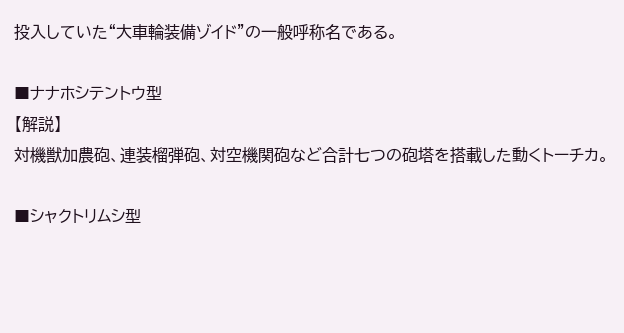投入していた“大車輪装備ゾイド”の一般呼称名である。

■ナナホシテントウ型
【解説】
対機獣加農砲、連装榴弾砲、対空機関砲など合計七つの砲塔を搭載した動くトーチカ。

■シャクトリムシ型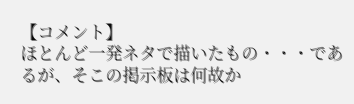【コメント】
ほとんど一発ネタで描いたもの・・・であるが、そこの掲示板は何故か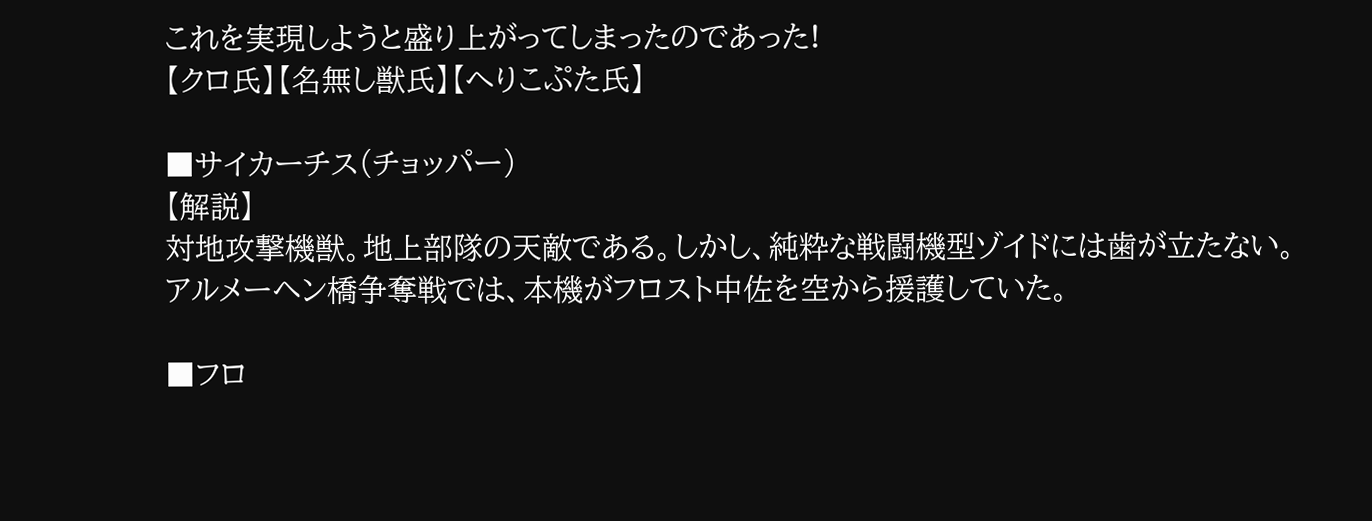これを実現しようと盛り上がってしまったのであった!
【クロ氏】【名無し獣氏】【へりこぷた氏】

■サイカーチス(チョッパー)
【解説】
対地攻撃機獣。地上部隊の天敵である。しかし、純粋な戦闘機型ゾイドには歯が立たない。
アルメーヘン橋争奪戦では、本機がフロスト中佐を空から援護していた。

■フロ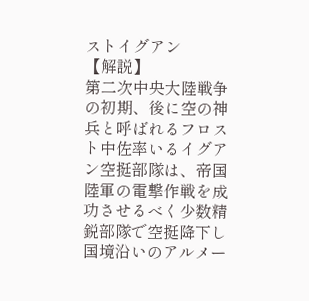ストイグアン
【解説】
第二次中央大陸戦争の初期、後に空の神兵と呼ばれるフロスト中佐率いるイグアン空挺部隊は、帝国陸軍の電撃作戦を成功させるべく少数精鋭部隊で空挺降下し国境沿いのアルメー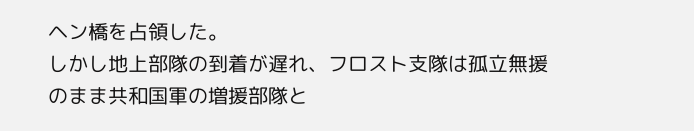ヘン橋を占領した。
しかし地上部隊の到着が遅れ、フロスト支隊は孤立無援のまま共和国軍の増援部隊と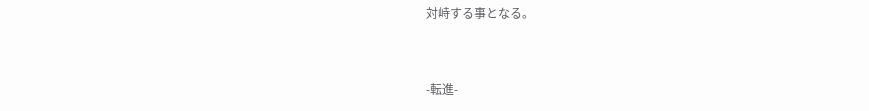対峙する事となる。


-転進-